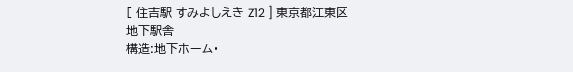[ 住吉駅 すみよしえき Z12 ] 東京都江東区
地下駅舎
構造:地下ホーム・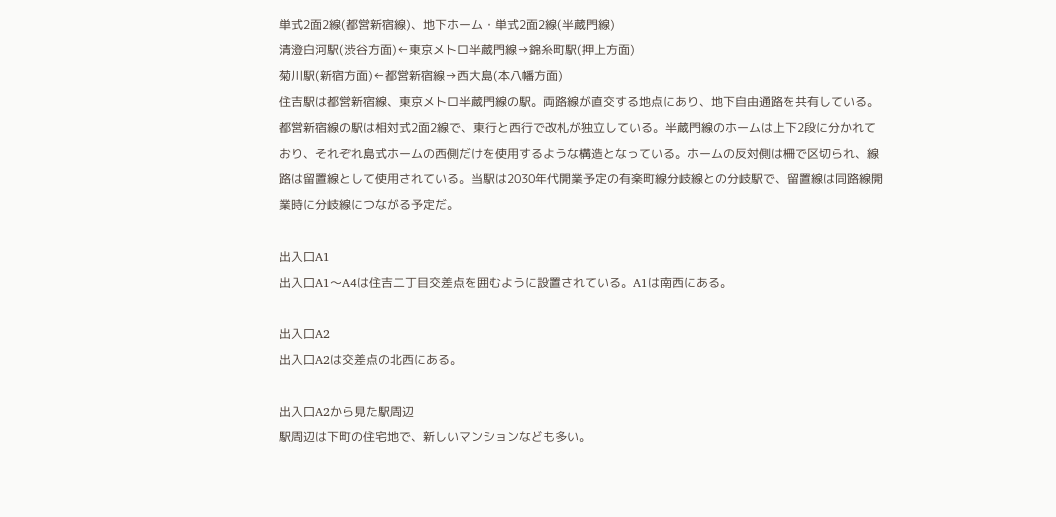単式2面2線(都営新宿線)、地下ホーム・単式2面2線(半蔵門線)
清澄白河駅(渋谷方面)←東京メトロ半蔵門線→錦糸町駅(押上方面)
菊川駅(新宿方面)←都営新宿線→西大島(本八幡方面)
住吉駅は都営新宿線、東京メトロ半蔵門線の駅。両路線が直交する地点にあり、地下自由通路を共有している。
都営新宿線の駅は相対式2面2線で、東行と西行で改札が独立している。半蔵門線のホームは上下2段に分かれており、それぞれ島式ホームの西側だけを使用するような構造となっている。ホームの反対側は柵で区切られ、線路は留置線として使用されている。当駅は2030年代開業予定の有楽町線分岐線との分岐駅で、留置線は同路線開業時に分岐線につながる予定だ。

出入口A1
出入口A1〜A4は住吉二丁目交差点を囲むように設置されている。A1は南西にある。

出入口A2
出入口A2は交差点の北西にある。

出入口A2から見た駅周辺
駅周辺は下町の住宅地で、新しいマンションなども多い。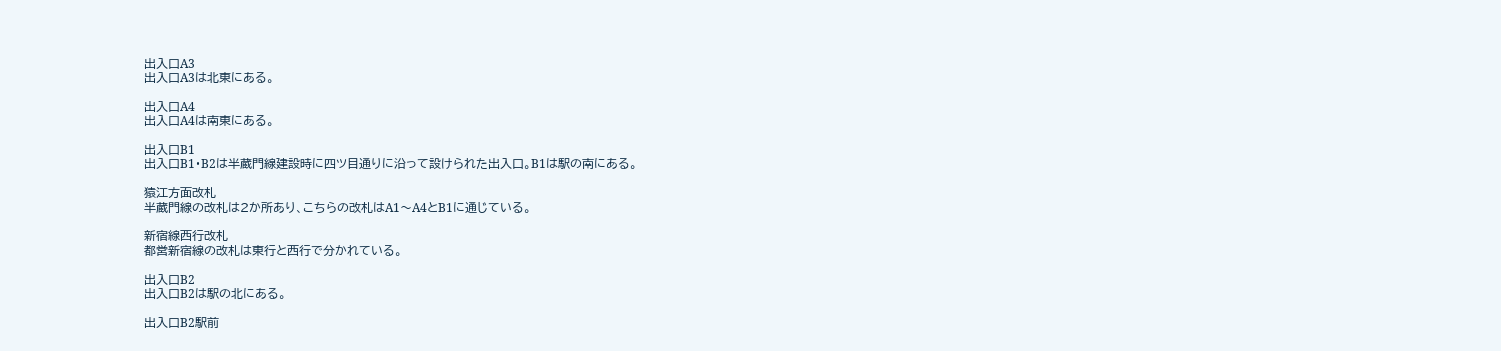出入口A3
出入口A3は北東にある。

出入口A4
出入口A4は南東にある。

出入口B1
出入口B1・B2は半蔵門線建設時に四ツ目通りに沿って設けられた出入口。B1は駅の南にある。

猿江方面改札
半蔵門線の改札は2か所あり、こちらの改札はA1〜A4とB1に通じている。

新宿線西行改札
都営新宿線の改札は東行と西行で分かれている。

出入口B2
出入口B2は駅の北にある。

出入口B2駅前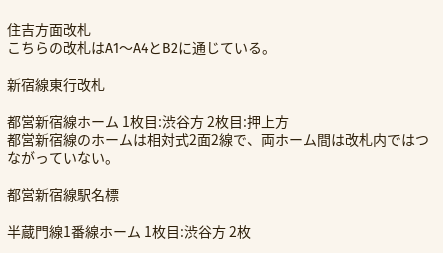住吉方面改札
こちらの改札はA1〜A4とB2に通じている。

新宿線東行改札

都営新宿線ホーム 1枚目:渋谷方 2枚目:押上方
都営新宿線のホームは相対式2面2線で、両ホーム間は改札内ではつながっていない。

都営新宿線駅名標

半蔵門線1番線ホーム 1枚目:渋谷方 2枚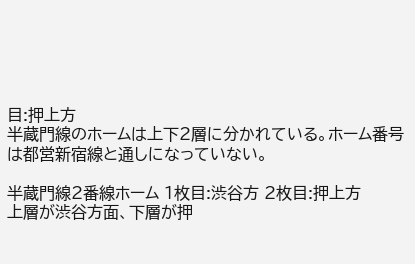目:押上方
半蔵門線のホームは上下2層に分かれている。ホーム番号は都営新宿線と通しになっていない。

半蔵門線2番線ホーム 1枚目:渋谷方 2枚目:押上方
上層が渋谷方面、下層が押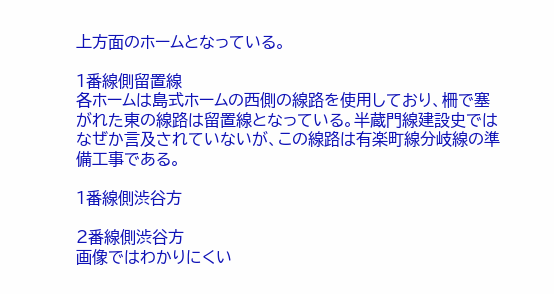上方面のホームとなっている。

1番線側留置線
各ホームは島式ホームの西側の線路を使用しており、柵で塞がれた東の線路は留置線となっている。半蔵門線建設史ではなぜか言及されていないが、この線路は有楽町線分岐線の準備工事である。

1番線側渋谷方

2番線側渋谷方
画像ではわかりにくい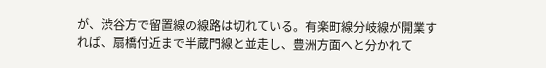が、渋谷方で留置線の線路は切れている。有楽町線分岐線が開業すれば、扇橋付近まで半蔵門線と並走し、豊洲方面へと分かれて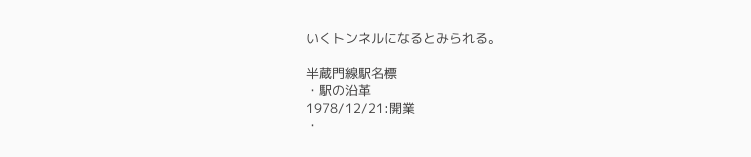いくトンネルになるとみられる。

半蔵門線駅名標
・駅の沿革
1978/12/21:開業
・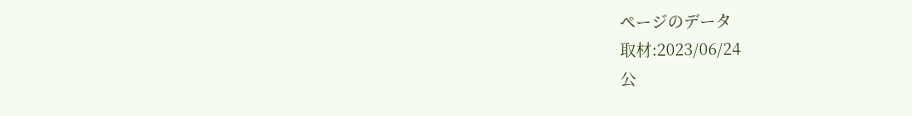ページのデータ
取材:2023/06/24
公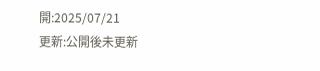開:2025/07/21
更新:公開後未更新